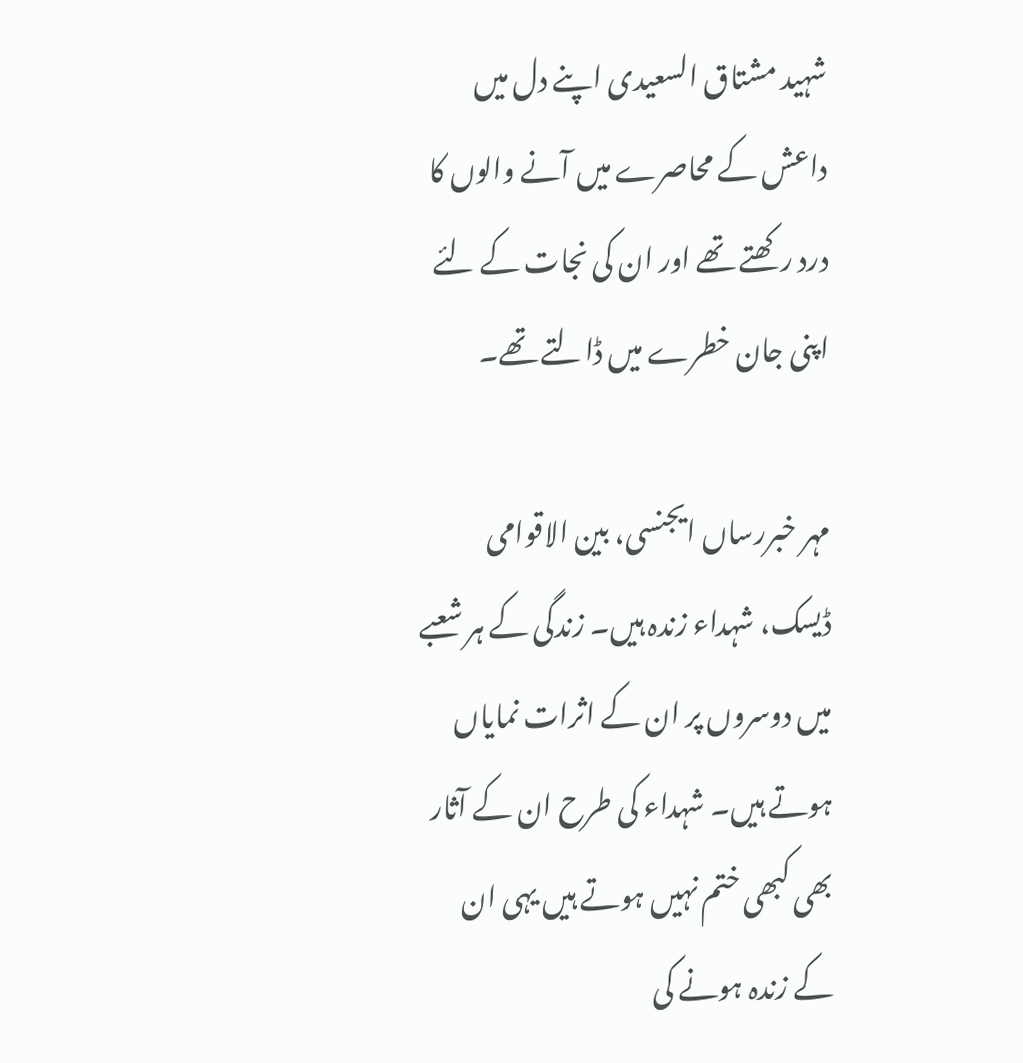شہید مشتاق السعیدی اپنے دل میں داعش کے محاصرے میں آنے والوں کا درد رکھتے تھے اور ان کی نجات کے لئے اپنی جان خطرے میں ڈالتے تھے۔

مہر خبررساں ایجنسی، بین الاقوامی ڈیسک، شہداء زندہ ہیں۔ زندگی کے ہر شعبے میں دوسروں پر ان کے اثرات نمایاں ہوتے ہیں۔ شہداء کی طرح ان کے آثار بھی کبھی ختم نہیں ہوتے ہیں یہی ان کے زندہ ہونے کی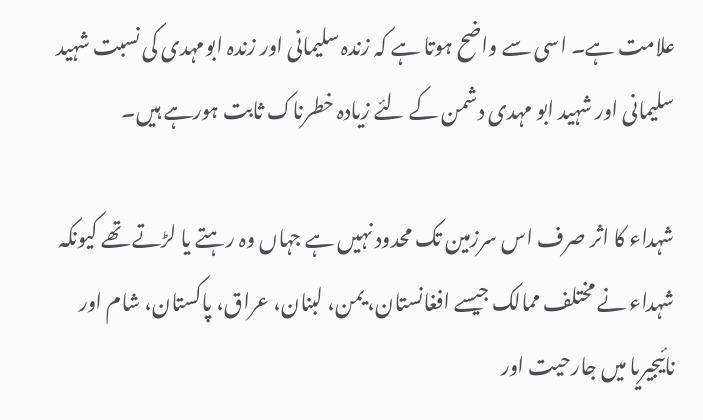علامت ہے۔ اسی سے واضح ہوتا ہے کہ زندہ سلیمانی اور زندہ ابومہدی کی نسبت شہید سلیمانی اور شہید ابو مہدی دشمن کے لئے زیادہ خطرناک ثابت ہورہے ہیں۔

شہداء کا اثر صرف اس سرزمین تک محدود نہیں ہے جہاں وہ رہتے یا لڑتے تھے کیونکہ شہداء نے مختلف ممالک جیسے افغانستان، یمن، لبنان، عراق، پاکستان، شام اور نائیجیریا میں جارحیت اور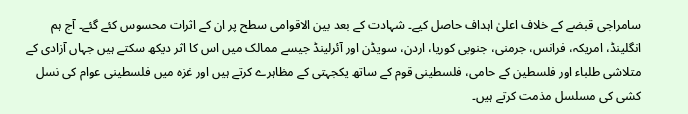سامراجی قبضے کے خلاف اعلیٰ اہداف حاصل کیے۔ شہادت کے بعد بین الاقوامی سطح پر ان کے اثرات محسوس کئے گئے۔ آج ہم انگلینڈ، امریکہ، فرانس، جرمنی، جنوبی کوریا، اردن، سویڈن اور آئرلینڈ جیسے ممالک میں اس کا اثر دیکھ سکتے ہیں جہاں آزادی کے متلاشی طلباء اور فلسطین کے حامی، فلسطینی قوم کے ساتھ یکجہتی کے مظاہرے کرتے ہیں اور غزہ میں فلسطینی عوام کی نسل کشی کی مسلسل مذمت کرتے ہیں۔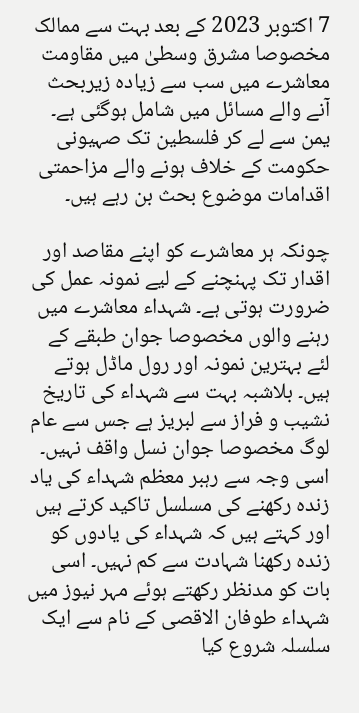7 اکتوبر 2023 کے بعد بہت سے ممالک مخصوصا مشرق وسطیٰ میں مقاومت معاشرے میں سب سے زیادہ زیربحث آنے والے مسائل میں شامل ہوگئی ہے۔ یمن سے لے کر فلسطین تک صہیونی حکومت کے خلاف ہونے والے مزاحمتی اقدامات موضوع بحث بن رہے ہیں۔

چونکہ ہر معاشرے کو اپنے مقاصد اور اقدار تک پہنچنے کے لیے نمونہ عمل کی ضرورت ہوتی ہے۔ شہداء معاشرے میں رہنے والوں مخصوصا جوان طبقے کے لئے بہترین نمونہ اور رول ماڈل ہوتے ہیں۔ بلاشبہ بہت سے شہداء کی تاریخ نشیب و فراز سے لبریز ہے جس سے عام لوگ مخصوصا جوان نسل واقف نہیں۔ اسی وجہ سے رہبر معظم شہداء کی یاد زندہ رکھنے کی مسلسل تاکید کرتے ہیں اور کہتے ہیں کہ شہداء کی یادوں کو زندہ رکھنا شہادت سے کم نہیں۔ اسی بات کو مدنظر رکھتے ہوئے مہر نیوز میں شہداء طوفان الاقصی کے نام سے ایک سلسلہ شروع کیا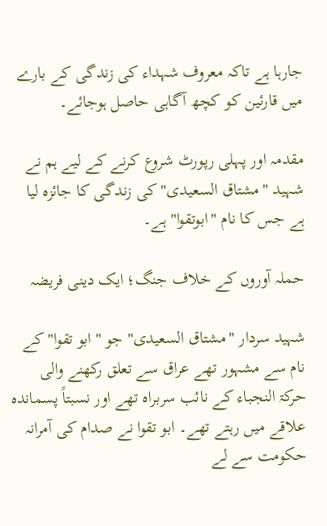جارہا ہے تاکہ معروف شہداء کی زندگی کے بارے میں قارئین کو کچھ آگاہی حاصل ہوجائے۔

مقدمہ اور پہلی رپورٹ شروع کرنے کے لیے ہم نے شہید "مشتاق السعیدی" کی زندگی کا جائزہ لیا ہے جس کا نام "ابوتقوا" ہے۔

حملہ آوروں کے خلاف جنگ؛ ایک دینی فریضہ

شہید سردار "مشتاق السعیدی" جو "ابو تقوا" کے نام سے مشہور تھے عراق سے تعلق رکھنے والی حرکۃ النجباء کے نائب سربراہ تھے اور نسبتاً پسماندہ علاقے میں رہتے تھے۔ ابو تقوا نے صدام کی آمرانہ حکومت سے لے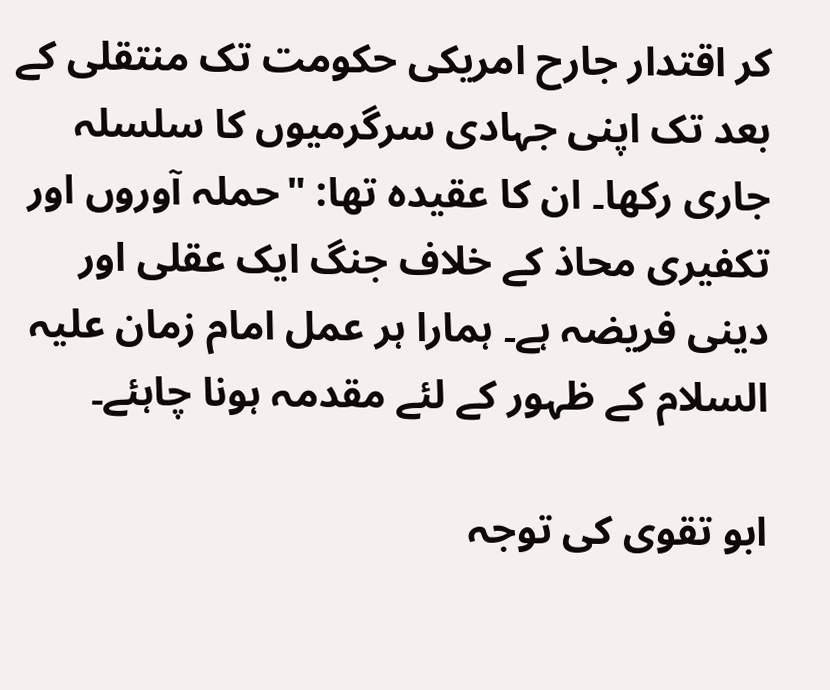کر اقتدار جارح امریکی حکومت تک منتقلی کے بعد تک اپنی جہادی سرگرمیوں کا سلسلہ جاری رکھا۔ ان کا عقیدہ تھا: "حملہ آوروں اور تکفیری محاذ کے خلاف جنگ ایک عقلی اور دینی فریضہ ہے۔ ہمارا ہر عمل امام زمان علیہ السلام کے ظہور کے لئے مقدمہ ہونا چاہئے۔

ابو تقوی کی توجہ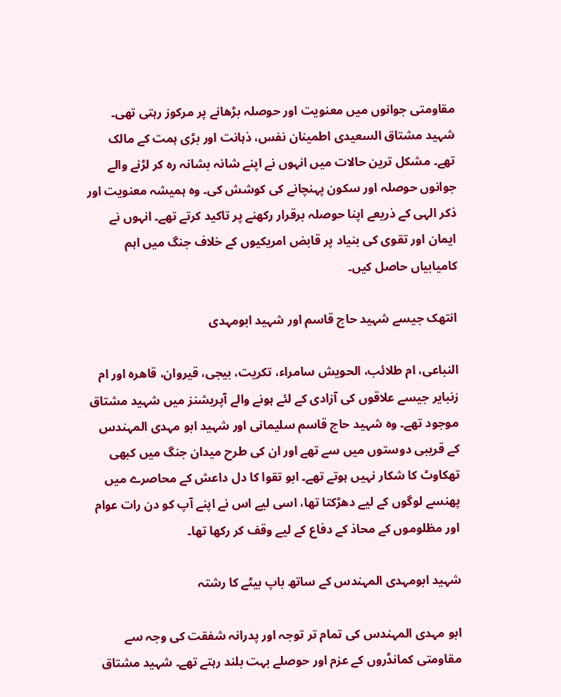مقاومتی جوانوں میں معنویت اور حوصلہ بڑھانے پر مرکوز رہتی تھی۔ شہید مشتاق السعیدی اطمینان نفس، ذہانت اور بڑی ہمت کے مالک تھے۔ مشکل ترین حالات میں انہوں نے اپنے شانہ بشانہ رہ کر لڑنے والے جوانوں حوصلہ اور سکون پہنچانے کی کوشش کی۔ وہ ہمیشہ معنویت اور ذکر الہی کے ذریعے اپنا حوصلہ برقرار رکھنے پر تاکید کرتے تھے۔ انہوں نے ایمان اور تقوی کی بنیاد پر قابض امریکیوں کے خلاف جنگ میں اہم کامیابیاں حاصل کیں۔

انتھک جیسے شہید حاج قاسم اور شہید ابومہدی

النباعی، ام طلائب، الحویش سامراء، تکریت، بیجی، قیروان، قاھرہ اور ام زنبایر جیسے علاقوں کی آزادی کے لئے ہونے والے آپریشنز میں شہید مشتاق موجود تھے۔ وہ شہید حاج قاسم سلیمانی اور شہید ابو مہدی المہندس کے قریبی دوستوں میں سے تھے اور ان کی طرح میدان جنگ میں کبھی تھکاوٹ کا شکار نہیں ہوتے تھے۔ ابو تقوا کا دل داعش کے محاصرے میں پھنسے لوگوں کے لیے دھڑکتا تھا، اسی لیے اس نے اپنے آپ کو دن رات عوام اور مظلوموں کے محاذ کے دفاع کے لیے وقف کر رکھا تھا۔

شہید ابومہدی المہندس کے ساتھ باپ بیٹے کا رشتہ

ابو مہدی المہندس کی تمام تر توجہ اور پدرانہ شفقت کی وجہ سے مقاومتی کمانڈروں کے عزم اور حوصلے بہت بلند رہتے تھے۔ شہید مشتاق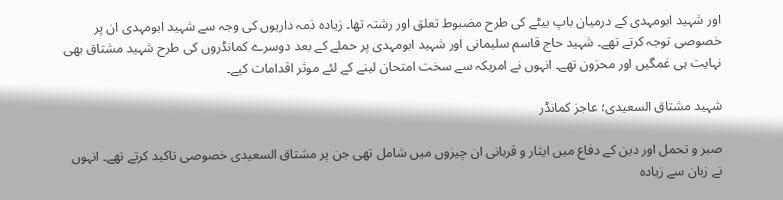اور شہید ابومہدی کے درمیان باپ بیٹے کی طرح مضبوط تعلق اور رشتہ تھا۔ زیادہ ذمہ داریوں کی وجہ سے شہید ابومہدی ان پر خصوصی توجہ کرتے تھے۔ شہید حاج قاسم سلیمانی اور شہید ابومہدی پر حملے کے بعد دوسرے کمانڈروں کی طرح شہید مشتاق بھی نہایت ہی غمگیں اور محزون تھے۔ انہوں نے امریکہ سے سخت امتحان لینے کے لئے موثر اقدامات کیے۔

شہید مشتاق السعیدی؛ عاجز کمانڈر

صبر و تحمل اور دین کے دفاع میں ایثار و قربانی ان چیزوں میں شامل تھی جن پر مشتاق السعیدی خصوصی تاکید کرتے تھے۔ انہوں نے زبان سے زیادہ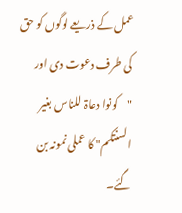عمل کے ذریعے لوگوں کو حق کی طرف دعوت دی اور "کونوا دعاۃ للناس بغیر السنتکم" کا عملی نمونہ بن گئے۔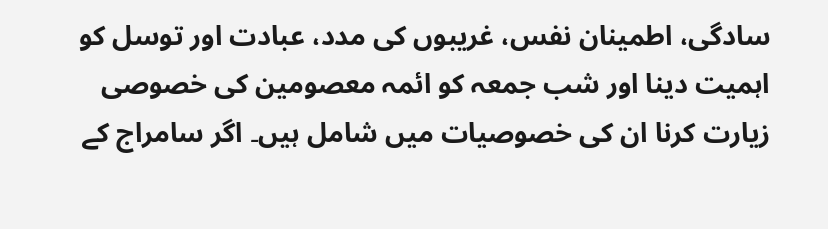سادگی، اطمینان نفس، غریبوں کی مدد، عبادت اور توسل کو اہمیت دینا اور شب جمعہ کو ائمہ معصومین کی خصوصی زیارت کرنا ان کی خصوصیات میں شامل ہیں۔ اگر سامراج کے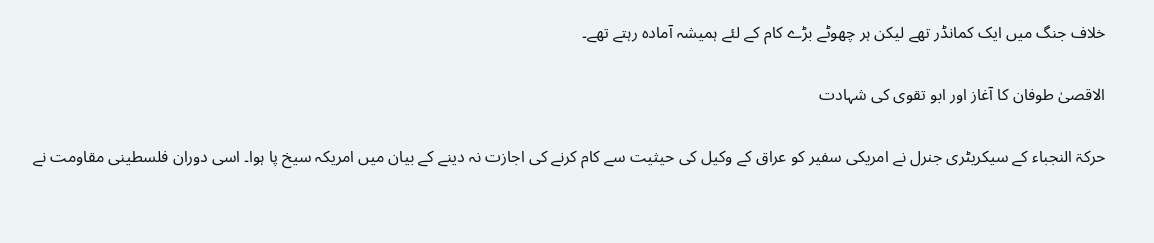خلاف جنگ میں ایک کمانڈر تھے لیکن ہر چھوٹے بڑے کام کے لئے ہمیشہ آمادہ رہتے تھے۔

الاقصیٰ طوفان کا آغاز اور ابو تقوی کی شہادت

حرکۃ النجباء کے سیکریٹری جنرل نے امریکی سفیر کو عراق کے وکیل کی حیثیت سے کام کرنے کی اجازت نہ دینے کے بیان میں امریکہ سیخ پا ہوا۔ اسی دوران فلسطینی مقاومت نے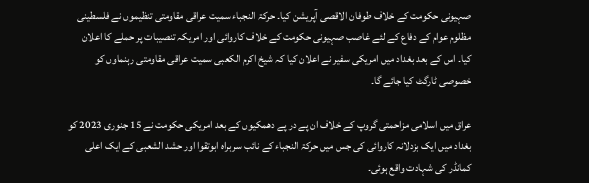صہیونی حکومت کے خلاف طوفان الاقصی آپریشن کیا۔ حرکۃ النجباء سمیت عراقی مقاومتی تنظیموں نے فلسطینی مظلوم عوام کے دفاع کے لئے غاصب صہیونی حکومت کے خلاف کاروائی اور امریکہ تنصیبات پر حملے کا اعلان کیا۔ اس کے بعد بغداد میں امریکی سفیر نے اعلان کیا کہ شیخ اکرم الکعبی سمیت عراقی مقاومتی رہنماوں کو خصوصی ٹارگٹ کیا جائے گا۔

عراق میں اسلامی مزاحمتی گروپ کے خلاف ان پے در پے دھمکیوں کے بعد امریکی حکومت نے 15 جنوری 2023 کو بغداد میں ایک بزدلانہ کاروائی کی جس میں حرکۃ النجباء کے نائب سربراہ ابوتقوا اور حشد الشعبی کے ایک اعلی کمانڈر کی شہادت واقع ہوئی۔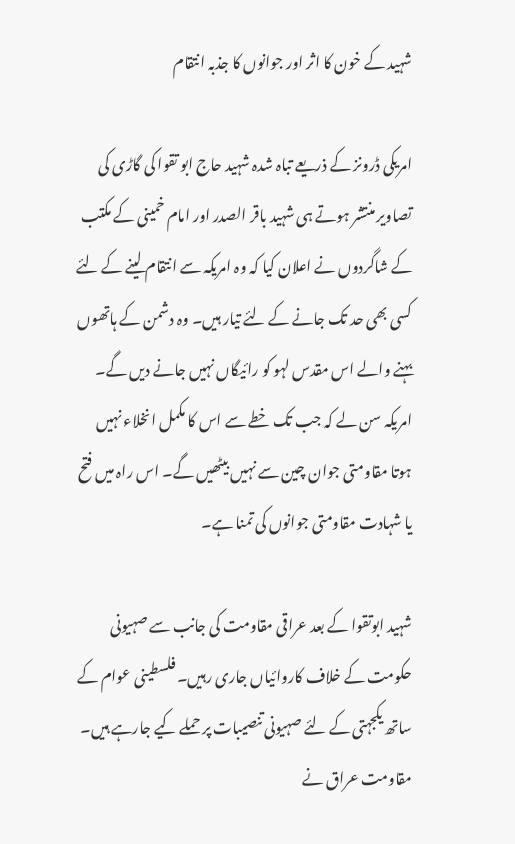شہید کے خون کا اثر اور جوانوں کا جذبہ انتقام

امریکی ڈرونز کے ذریعے تباہ شدہ شہید حاج ابو تقوا کی گاڑی کی تصاویر منتشر ہوتے ہی شہید باقر الصدر اور امام خمینی کے مکتب کے شاگردوں نے اعلان کیا کہ وہ امریکہ سے انتقام لینے کے لئے کسی بھی حد تک جانے کے لئے تیار ہیں۔ وہ دشمن کے ہاتھوں بہنے والے اس مقدس لہو کو رائیگاں نہیں جانے دیں گے۔ امریکہ سن لے کہ جب تک خطے سے اس کا مکمل انخلاء نہیں ہوتا مقاومتی جوان چین سے نہیں بیٹھیں گے۔ اس راہ میں فتح یا شہادت مقاومتی جوانوں کی تمنا ہے۔

شہید ابوتقوا کے بعد عراقی مقاومت کی جانب سے صہیونی حکومت کے خلاف کاروائیاں جاری رہیں۔ فلسطینی عوام کے ساتھ یکجہتی کے لئے صہیونی تنصیبات پر حملے کیے جارہے ہیں۔ مقاومت عراق نے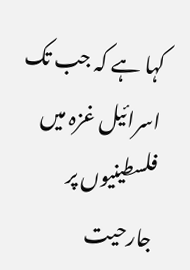کہا ہے کہ جب تک اسرائیل غزہ میں فلسطینیوں پر جارحیت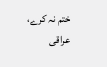ختم نہ کرے، عراقی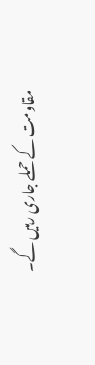مقاومت کے حملے جاری رہیں گے۔